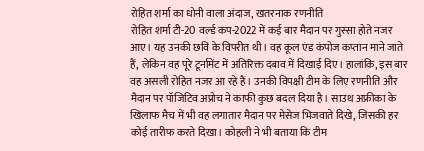रोहित शर्मा का धोनी वाला अंदाज, खतरनाक रणनीति
रोहित शर्मा टी-20 वर्ल्ड कप-2022 में कई बार मैदान पर गुस्सा होते नजर आए। यह उनकी छवि के विपरीत थी। वह कूल एंड कंपोज कप्तान माने जाते हैं, लेकिन वह पूरे टूर्नामेंट में अतिरिक्त दबाव में दिखाई दिए। हालांकि, इस बार वह असली रोहित नजर आ रहे हैं। उनकी विपक्षी टीम के लिए रणनीति और मैदान पर पॉजिटिव अप्रोच ने काफी कुछ बदल दिया है। साउथ अफ्रीका के खिलाफ मैच में भी वह लगातार मैदान पर मेसेज भिजवाते दिखे, जिसकी हर कोई तारीफ करते दिखा। कोहली ने भी बताया कि टीम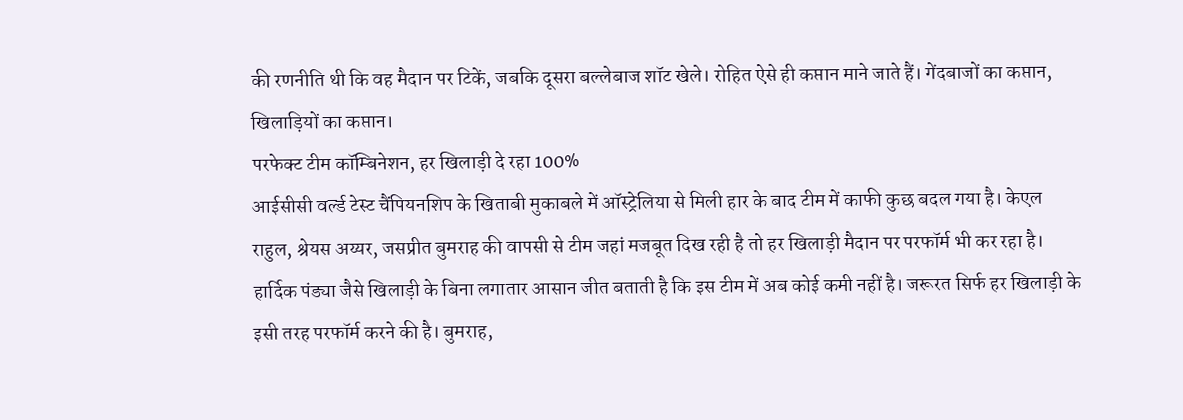की रणनीति थी कि वह मैदान पर टिकें, जबकि दूसरा बल्लेबाज शॉट खेले। रोहित ऐसे ही कप्तान माने जाते हैं। गेंदबाजों का कप्तान, खिलाड़ियों का कप्तान।
परफेक्ट टीम कॉम्बिनेशन, हर खिलाड़ी दे रहा 100%
आईसीसी वर्ल्ड टेस्ट चैंपियनशिप के खिताबी मुकाबले में ऑस्ट्रेलिया से मिली हार के बाद टीम में काफी कुछ बदल गया है। केएल राहुल, श्रेयस अय्यर, जसप्रीत बुमराह की वापसी से टीम जहां मजबूत दिख रही है तो हर खिलाड़ी मैदान पर परफॉर्म भी कर रहा है। हार्दिक पंड्या जैसे खिलाड़ी के बिना लगातार आसान जीत बताती है कि इस टीम में अब कोई कमी नहीं है। जरूरत सिर्फ हर खिलाड़ी के इसी तरह परफॉर्म करने की है। बुमराह,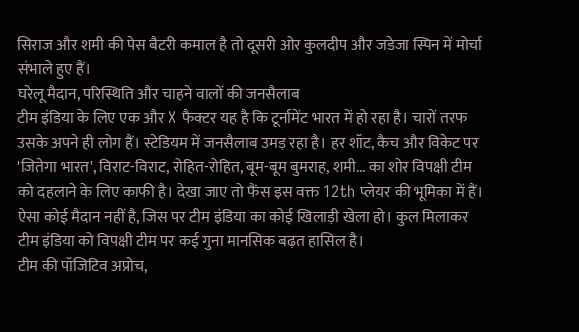सिराज और शमी की पेस बैटरी कमाल है तो दूसरी ओर कुलदीप और जडेजा स्पिन में मोर्चा संभाले हुए हैं।
घरेलू मैदान, परिस्थिति और चाहने वालों की जनसैलाब
टीम इंडिया के लिए एक और X फैक्टर यह है कि टूर्नामेंट भारत में हो रहा है। चारों तरफ उसके अपने ही लोग हैं। स्टेडियम में जनसैलाब उमड़ रहा है। हर शॉट, कैच और विकेट पर 'जितेगा भारत', विराट-विराट, रोहित-रोहित, बूम-बूम बुमराह, शमी... का शोर विपक्षी टीम को दहलाने के लिए काफी है। देखा जाए तो फैंस इस वक्त 12th प्लेयर की भूमिका में हैं। ऐसा कोई मैदान नहीं है, जिस पर टीम इंडिया का कोई खिलाड़ी खेला हो। कुल मिलाकर टीम इंडिया को विपक्षी टीम पर कई गुना मानसिक बढ़त हासिल है।
टीम की पॉजिटिव अप्रोच,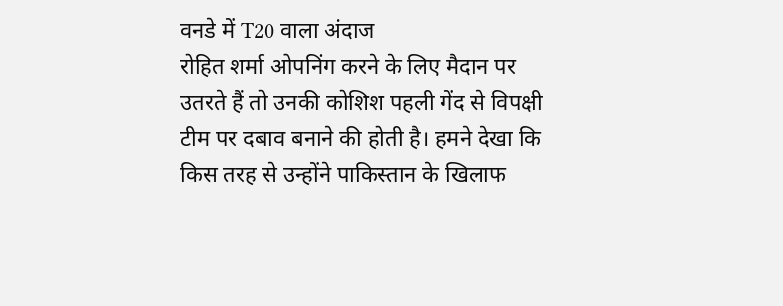वनडे में T20 वाला अंदाज
रोहित शर्मा ओपनिंग करने के लिए मैदान पर उतरते हैं तो उनकी कोशिश पहली गेंद से विपक्षी टीम पर दबाव बनाने की होती है। हमने देखा कि किस तरह से उन्होंने पाकिस्तान के खिलाफ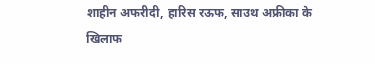शाहीन अफरीदी, हारिस रऊफ, साउथ अफ्रीका के खिलाफ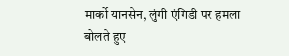मार्को यानसेन, लुंगी एंगिडी पर हमला बोलते हुए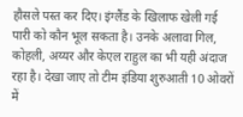हौसले पस्त कर दिए। इंग्लैंड के खिलाफ खेली गई पारी को कौन भूल सकता है। उनके अलावा गिल, कोहली, अय्यर और केएल राहुल का भी यही अंदाज रहा है। देखा जाए तो टीम इंडिया शुरुआती 10 ओवरों में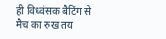ही विध्वंसक बैटिंग से मैच का रुख तय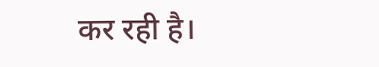कर रही है।